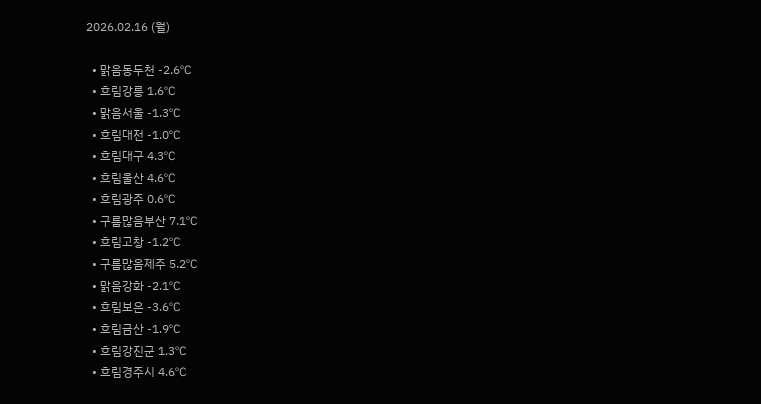2026.02.16 (월)

  • 맑음동두천 -2.6℃
  • 흐림강릉 1.6℃
  • 맑음서울 -1.3℃
  • 흐림대전 -1.0℃
  • 흐림대구 4.3℃
  • 흐림울산 4.6℃
  • 흐림광주 0.6℃
  • 구름많음부산 7.1℃
  • 흐림고창 -1.2℃
  • 구름많음제주 5.2℃
  • 맑음강화 -2.1℃
  • 흐림보은 -3.6℃
  • 흐림금산 -1.9℃
  • 흐림강진군 1.3℃
  • 흐림경주시 4.6℃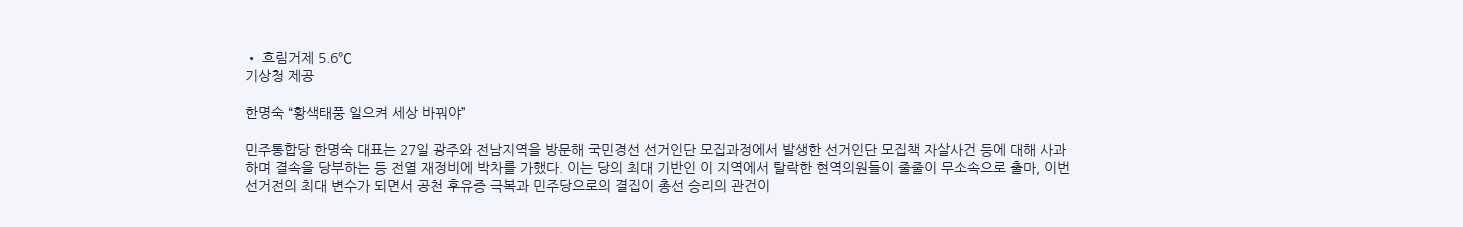• 흐림거제 5.6℃
기상청 제공

한명숙 “황색태풍 일으켜 세상 바꿔야”

민주통합당 한명숙 대표는 27일 광주와 전남지역을 방문해 국민경선 선거인단 모집과정에서 발생한 선거인단 모집책 자살사건 등에 대해 사과하며 결속을 당부하는 등 전열 재정비에 박차를 가했다. 이는 당의 최대 기반인 이 지역에서 탈락한 현역의원들이 줄줄이 무소속으로 출마, 이번 선거전의 최대 변수가 되면서 공천 후유증 극복과 민주당으로의 결집이 총선 승리의 관건이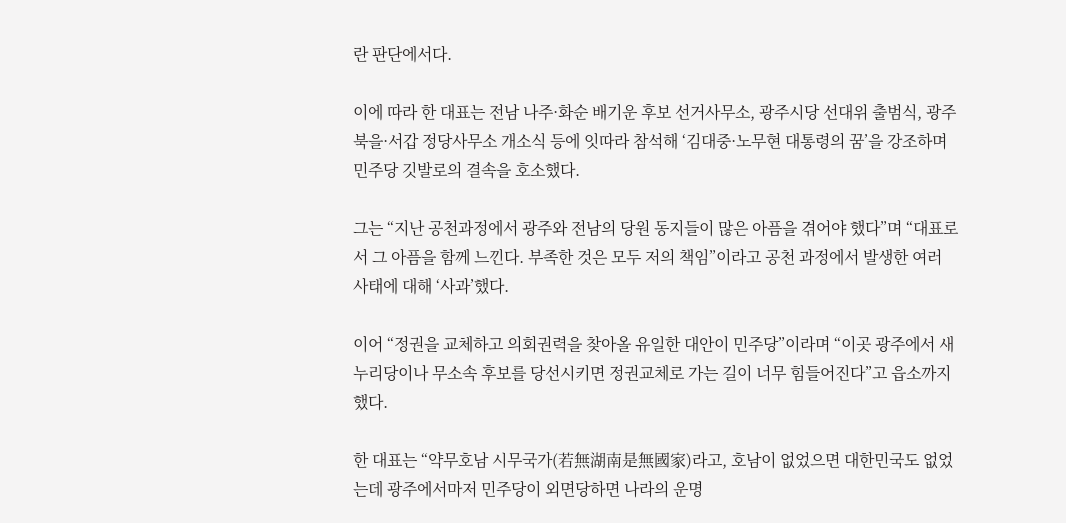란 판단에서다.

이에 따라 한 대표는 전남 나주·화순 배기운 후보 선거사무소, 광주시당 선대위 출범식, 광주 북을·서갑 정당사무소 개소식 등에 잇따라 참석해 ‘김대중·노무현 대통령의 꿈’을 강조하며 민주당 깃발로의 결속을 호소했다.

그는 “지난 공천과정에서 광주와 전남의 당원 동지들이 많은 아픔을 겪어야 했다”며 “대표로서 그 아픔을 함께 느낀다. 부족한 것은 모두 저의 책임”이라고 공천 과정에서 발생한 여러 사태에 대해 ‘사과’했다.

이어 “정권을 교체하고 의회권력을 찾아올 유일한 대안이 민주당”이라며 “이곳 광주에서 새누리당이나 무소속 후보를 당선시키면 정권교체로 가는 길이 너무 힘들어진다”고 읍소까지 했다.

한 대표는 “약무호남 시무국가(若無湖南是無國家)라고, 호남이 없었으면 대한민국도 없었는데 광주에서마저 민주당이 외면당하면 나라의 운명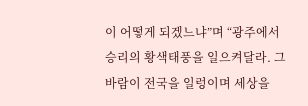이 어떻게 되겠느냐”며 “광주에서 승리의 황색태풍을 일으켜달라. 그 바람이 전국을 일렁이며 세상을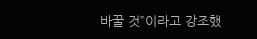바꿀 것”이라고 강조했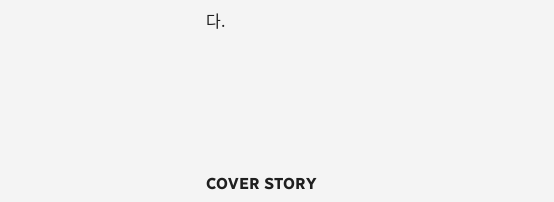다.








COVER STORY